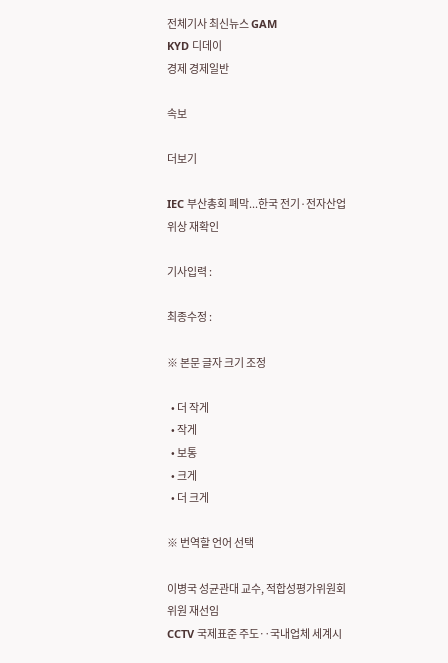전체기사 최신뉴스 GAM
KYD 디데이
경제 경제일반

속보

더보기

IEC 부산총회 폐막...한국 전기·전자산업 위상 재확인

기사입력 :

최종수정 :

※ 본문 글자 크기 조정

  • 더 작게
  • 작게
  • 보통
  • 크게
  • 더 크게

※ 번역할 언어 선택

이병국 성균관대 교수, 적합성평가위원회 위원 재선임
CCTV 국제표준 주도‥국내업체 세계시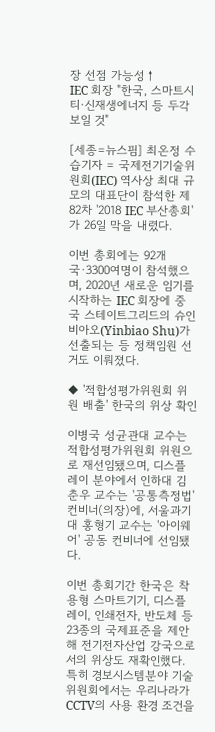장 선점 가능성↑
IEC 회장 "한국, 스마트시티·신재생에너지 등 두각 보일 것"

[세종=뉴스핌] 최온정 수습기자 = 국제전기기술위원회(IEC) 역사상 최대 규모의 대표단이 참석한 제82차 '2018 IEC 부산총회'가 26일 막을 내렸다.

이번 총회에는 92개국·3300여명이 참석했으며, 2020년 새로운 임기를 시작하는 IEC 회장에 중국 스테이트그리드의 슈인비아오(Yinbiao Shu)가 선출되는 등 정책임원 선거도 이뤄졌다.

◆ '적합성평가위원회 위원 배출' 한국의 위상 확인

이병국 성균관대 교수는 적합성평가위원회 위원으로 재선임됐으며, 디스플레이 분야에서 인하대 김춘우 교수는 '공통측정법' 컨비너(의장)에, 서울과기대 홍형기 교수는 '아이웨어' 공동 컨비너에 선임됐다.

이번 총회기간 한국은 착용형 스마트기기, 디스플레이, 인쇄전자, 반도체 등 23종의 국제표준을 제안해 전기전자산업 강국으로서의 위상도 재확인했다. 특히 경보시스템분야 기술위원회에서는 우리나라가 CCTV의 사용 환경 조건을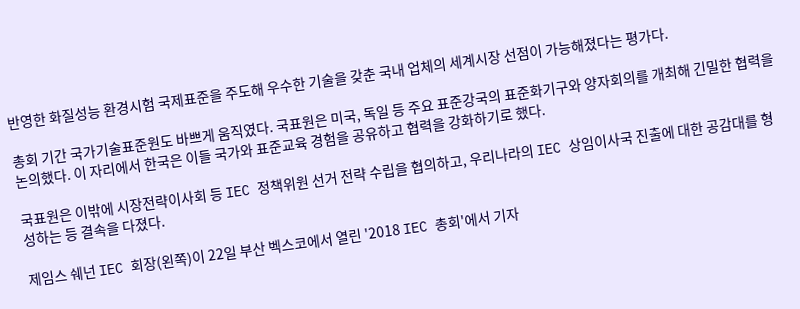반영한 화질성능 환경시험 국제표준을 주도해 우수한 기술을 갖춘 국내 업체의 세계시장 선점이 가능해졌다는 평가다.

총회 기간 국가기술표준원도 바쁘게 움직였다. 국표원은 미국, 독일 등 주요 표준강국의 표준화기구와 양자회의를 개최해 긴밀한 협력을 논의했다. 이 자리에서 한국은 이들 국가와 표준교육 경험을 공유하고 협력을 강화하기로 했다.

국표원은 이밖에 시장전략이사회 등 IEC 정책위원 선거 전략 수립을 협의하고, 우리나라의 IEC 상임이사국 진출에 대한 공감대를 형성하는 등 결속을 다졌다.

제임스 쉐넌 IEC 회장(왼쪽)이 22일 부산 벡스코에서 열린 '2018 IEC 총회'에서 기자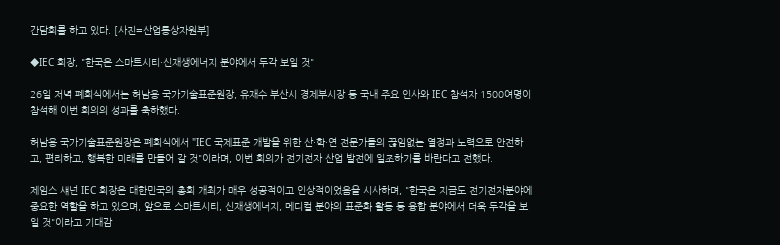간담회를 하고 있다. [사진=산업통상자원부]

◆IEC 회장, "한국은 스마트시티·신재생에너지 분야에서 두각 보일 것"

26일 저녁 폐회식에서는 허남용 국가기술표준원장, 유재수 부산시 경제부시장 등 국내 주요 인사와 IEC 참석자 1500여명이 참석해 이번 회의의 성과를 축하했다.

허남용 국가기술표준원장은 폐회식에서 "IEC 국제표준 개발을 위한 산·학·연 전문가들의 끊임없는 열정과 노력으로 안전하고, 편리하고, 행복한 미래를 만들어 갈 것"이라며, 이번 회의가 전기전자 산업 발전에 일조하기를 바란다고 전했다.

제임스 섀넌 IEC 회장은 대한민국의 총회 개최가 매우 성공적이고 인상적이었음을 시사하며, "한국은 지금도 전기전자분야에 중요한 역할을 하고 있으며, 앞으로 스마트시티, 신재생에너지, 메디컬 분야의 표준화 활동 등 융합 분야에서 더욱 두각을 보일 것"이라고 기대감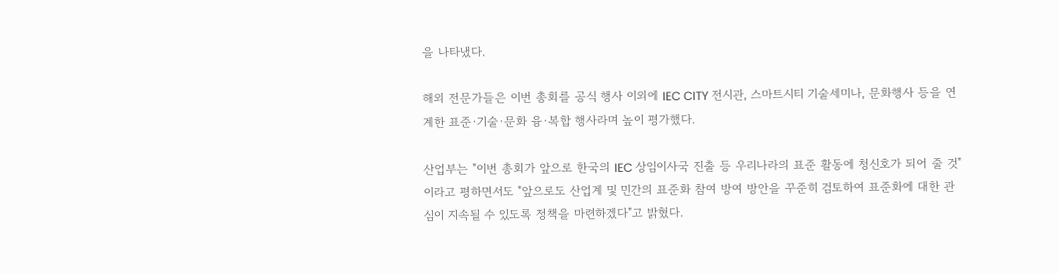을 나타냈다.

해외 전문가들은 이번 총회를 공식 행사 이외에 IEC CITY 전시관, 스마트시티 기술세미나, 문화행사 등을 연계한 표준·기술·문화 융·복합 행사라며 높이 평가했다.

산업부는 "이번 총회가 앞으로 한국의 IEC 상임이사국 진출 등 우리나라의 표준 활동에 청신호가 되어 줄 것"이라고 평하면서도 "앞으로도 산업계 및 민간의 표준화 참여 방여 방안을 꾸준히 검토하여 표준화에 대한 관심이 지속될 수 있도록 정책을 마련하겠다"고 밝혔다.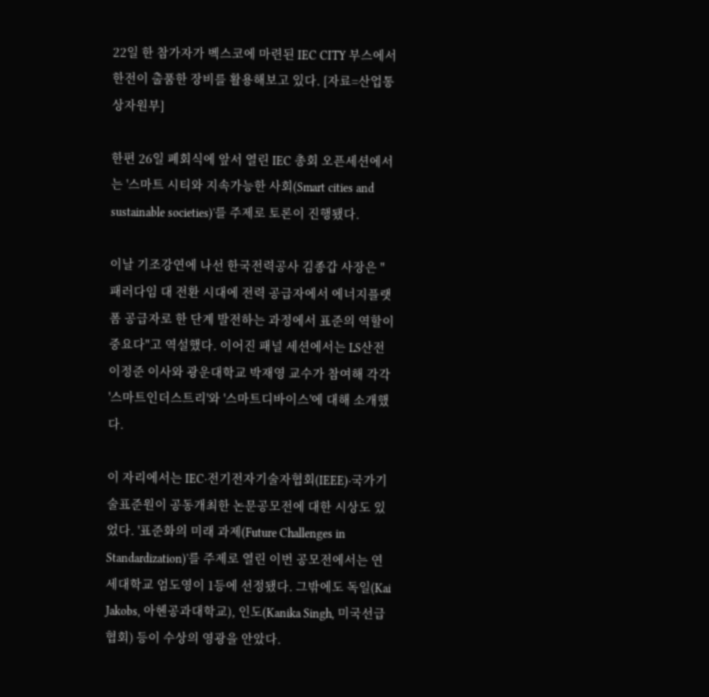22일 한 참가자가 벡스코에 마련된 IEC CITY 부스에서 한전이 출품한 장비를 활용해보고 있다. [자료=산업통상자원부]

한편 26일 폐회식에 앞서 열린 IEC 총회 오픈세션에서는 '스마트 시티와 지속가능한 사회(Smart cities and sustainable societies)'를 주제로 토론이 진행됐다.

이날 기조강연에 나선 한국전력공사 김종갑 사장은 "패러다임 대 전환 시대에 전력 공급자에서 에너지플랫폼 공급자로 한 단계 발전하는 과정에서 표준의 역할이 중요다"고 역설했다. 이어진 패널 세션에서는 LS산전 이정준 이사와 광운대학교 박재영 교수가 참여해 각각 '스마트인더스트리'와 '스마트디바이스'에 대해 소개했다.

이 자리에서는 IEC·전기전자기술자협회(IEEE)·국가기술표준원이 공동개최한 논문공모전에 대한 시상도 있었다. '표준화의 미래 과제(Future Challenges in Standardization)'를 주제로 열린 이번 공모전에서는 연세대학교 엄도영이 1등에 선정됐다. 그밖에도 독일(Kai Jakobs, 아헨공과대학교), 인도(Kanika Singh, 미국선급협회) 등이 수상의 영광을 안았다.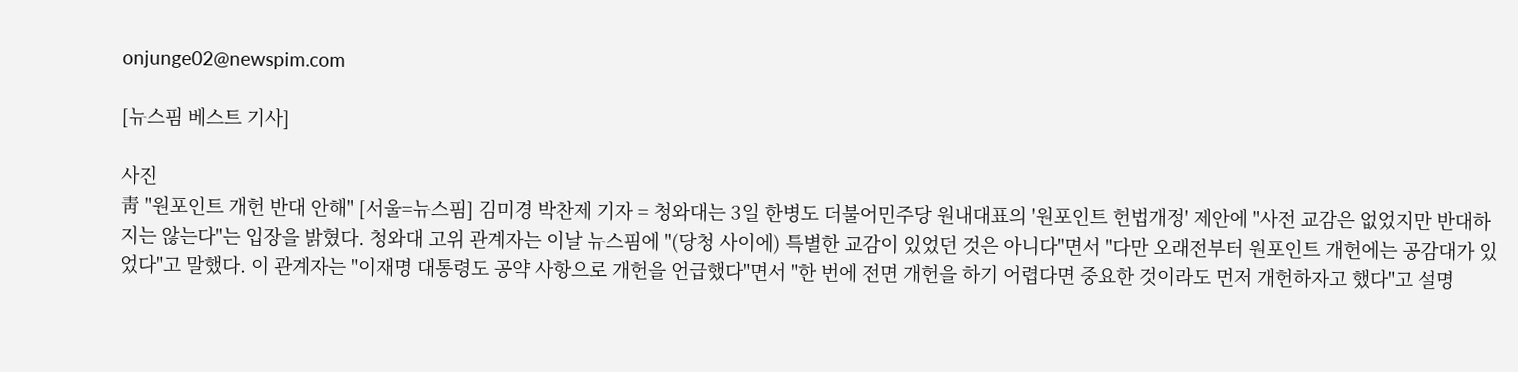onjunge02@newspim.com

[뉴스핌 베스트 기사]

사진
靑 "원포인트 개헌 반대 안해" [서울=뉴스핌] 김미경 박찬제 기자 = 청와대는 3일 한병도 더불어민주당 원내대표의 '원포인트 헌법개정' 제안에 "사전 교감은 없었지만 반대하지는 않는다"는 입장을 밝혔다. 청와대 고위 관계자는 이날 뉴스핌에 "(당청 사이에) 특별한 교감이 있었던 것은 아니다"면서 "다만 오래전부터 원포인트 개헌에는 공감대가 있었다"고 말했다. 이 관계자는 "이재명 대통령도 공약 사항으로 개헌을 언급했다"면서 "한 번에 전면 개헌을 하기 어렵다면 중요한 것이라도 먼저 개헌하자고 했다"고 설명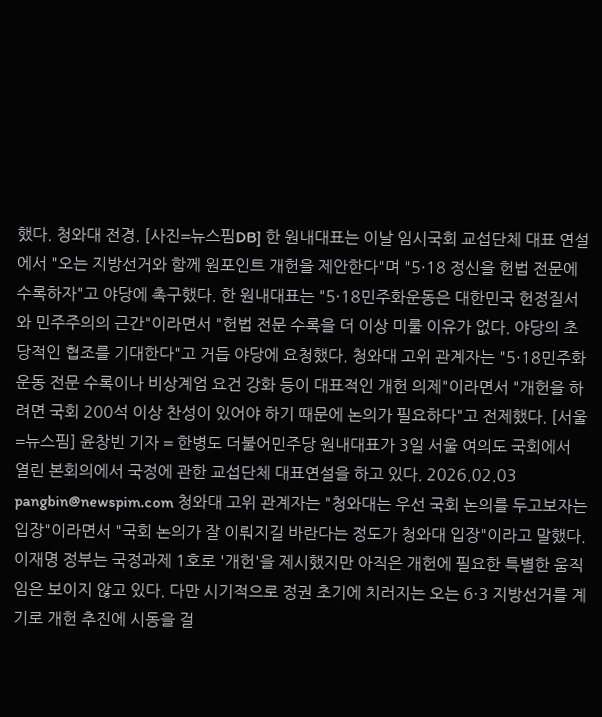했다. 청와대 전경. [사진=뉴스핌DB] 한 원내대표는 이날 임시국회 교섭단체 대표 연설에서 "오는 지방선거와 함께 원포인트 개헌을 제안한다"며 "5·18 정신을 헌법 전문에 수록하자"고 야당에 촉구했다. 한 원내대표는 "5·18민주화운동은 대한민국 헌정질서와 민주주의의 근간"이라면서 "헌법 전문 수록을 더 이상 미룰 이유가 없다. 야당의 초당적인 협조를 기대한다"고 거듭 야당에 요청했다. 청와대 고위 관계자는 "5·18민주화운동 전문 수록이나 비상계엄 요건 강화 등이 대표적인 개헌 의제"이라면서 "개헌을 하려면 국회 200석 이상 찬성이 있어야 하기 때문에 논의가 필요하다"고 전제했다. [서울=뉴스핌] 윤창빈 기자 = 한병도 더불어민주당 원내대표가 3일 서울 여의도 국회에서 열린 본회의에서 국정에 관한 교섭단체 대표연설을 하고 있다. 2026.02.03 pangbin@newspim.com 청와대 고위 관계자는 "청와대는 우선 국회 논의를 두고보자는 입장"이라면서 "국회 논의가 잘 이뤄지길 바란다는 정도가 청와대 입장"이라고 말했다.  이재명 정부는 국정과제 1호로 '개헌'을 제시했지만 아직은 개헌에 필요한 특별한 움직임은 보이지 않고 있다. 다만 시기적으로 정권 초기에 치러지는 오는 6·3 지방선거를 계기로 개헌 추진에 시동을 걸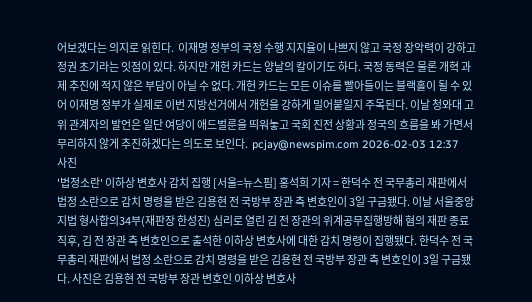어보겠다는 의지로 읽힌다.  이재명 정부의 국정 수행 지지율이 나쁘지 않고 국정 장악력이 강하고 정권 초기라는 잇점이 있다. 하지만 개헌 카드는 양날의 칼이기도 하다. 국정 동력은 물론 개혁 과제 추진에 적지 않은 부담이 아닐 수 없다. 개헌 카드는 모든 이슈를 빨아들이는 블랙홀이 될 수 있어 이재명 정부가 실제로 이번 지방선거에서 개헌을 강하게 밀어붙일지 주목된다. 이날 청와대 고위 관계자의 발언은 일단 여당이 애드벌룬을 띄워놓고 국회 진전 상황과 정국의 흐름을 봐 가면서 무리하지 않게 추진하겠다는 의도로 보인다.  pcjay@newspim.com 2026-02-03 12:37
사진
'법정소란' 이하상 변호사 감치 집행 [서울=뉴스핌] 홍석희 기자 = 한덕수 전 국무총리 재판에서 법정 소란으로 감치 명령을 받은 김용현 전 국방부 장관 측 변호인이 3일 구금됐다. 이날 서울중앙지법 형사합의34부(재판장 한성진) 심리로 열린 김 전 장관의 위계공무집행방해 혐의 재판 종료 직후, 김 전 장관 측 변호인으로 출석한 이하상 변호사에 대한 감치 명령이 집행됐다. 한덕수 전 국무총리 재판에서 법정 소란으로 감치 명령을 받은 김용현 전 국방부 장관 측 변호인이 3일 구금됐다. 사진은 김용현 전 국방부 장관 변호인 이하상 변호사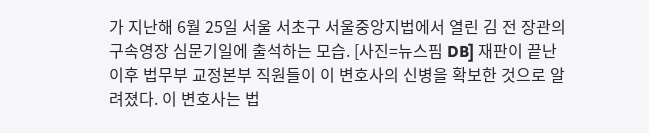가 지난해 6월 25일 서울 서초구 서울중앙지법에서 열린 김 전 장관의 구속영장 심문기일에 출석하는 모습. [사진=뉴스핌 DB] 재판이 끝난 이후 법무부 교정본부 직원들이 이 변호사의 신병을 확보한 것으로 알려졌다. 이 변호사는 법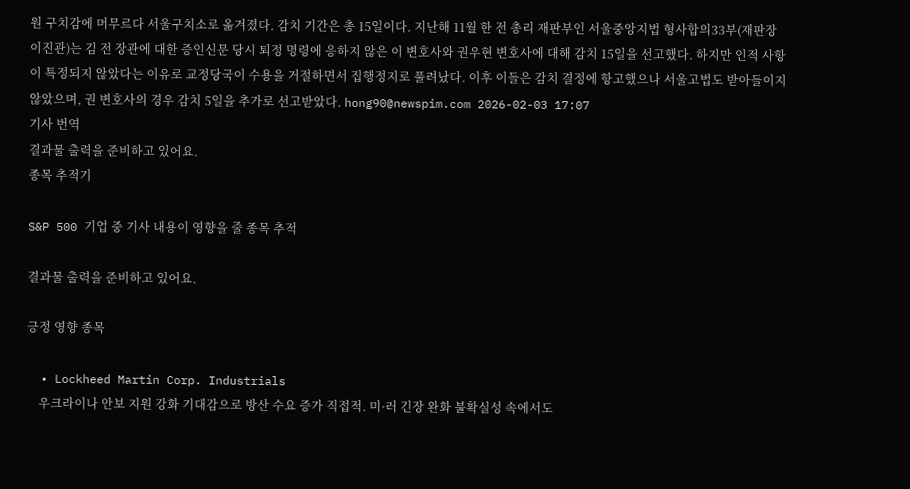원 구치감에 머무르다 서울구치소로 옮겨졌다. 감치 기간은 총 15일이다. 지난해 11월 한 전 총리 재판부인 서울중앙지법 형사합의33부(재판장 이진관)는 김 전 장관에 대한 증인신문 당시 퇴정 명령에 응하지 않은 이 변호사와 권우현 변호사에 대해 감치 15일을 선고했다. 하지만 인적 사항이 특정되지 않았다는 이유로 교정당국이 수용을 거절하면서 집행정지로 풀려났다. 이후 이들은 감치 결정에 항고했으나 서울고법도 받아들이지 않았으며, 권 변호사의 경우 감치 5일을 추가로 선고받았다. hong90@newspim.com 2026-02-03 17:07
기사 번역
결과물 출력을 준비하고 있어요.
종목 추적기

S&P 500 기업 중 기사 내용이 영향을 줄 종목 추적

결과물 출력을 준비하고 있어요.

긍정 영향 종목

  • Lockheed Martin Corp. Industrials
    우크라이나 안보 지원 강화 기대감으로 방산 수요 증가 직접적. 미·러 긴장 완화 불확실성 속에서도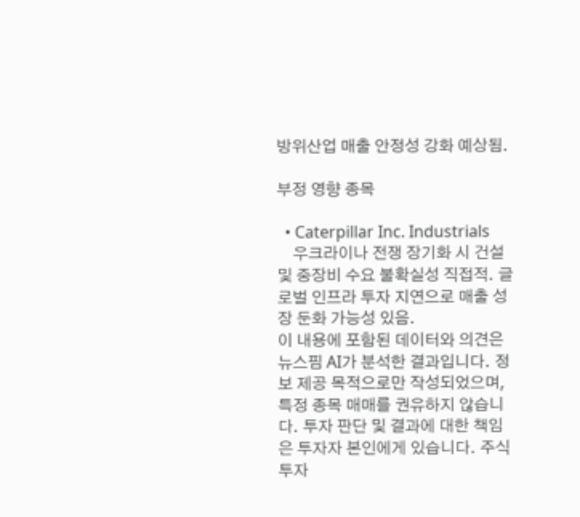방위산업 매출 안정성 강화 예상됨.

부정 영향 종목

  • Caterpillar Inc. Industrials
    우크라이나 전쟁 장기화 시 건설 및 중장비 수요 불확실성 직접적. 글로벌 인프라 투자 지연으로 매출 성장 둔화 가능성 있음.
이 내용에 포함된 데이터와 의견은 뉴스핌 AI가 분석한 결과입니다. 정보 제공 목적으로만 작성되었으며, 특정 종목 매매를 권유하지 않습니다. 투자 판단 및 결과에 대한 책임은 투자자 본인에게 있습니다. 주식 투자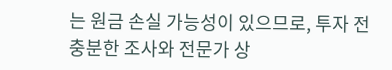는 원금 손실 가능성이 있으므로, 투자 전 충분한 조사와 전문가 상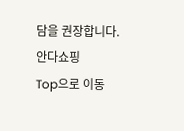담을 권장합니다.
안다쇼핑
Top으로 이동